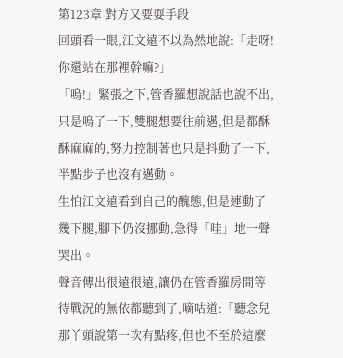第123章 對方又要耍手段
回頭看一眼,江文遠不以為然地說:「走呀!你還站在那裡幹嘛?」
「嗚!」緊張之下,管香羅想說話也說不出,只是嗚了一下,雙腿想要往前邁,但是都酥酥麻麻的,努力控制著也只是抖動了一下,半點步子也沒有邁動。
生怕江文遠看到自己的醜態,但是連動了幾下腿,腳下仍沒挪動,急得「哇」地一聲哭出。
聲音傳出很遠很遠,讓仍在管香羅房間等待戰況的無依都聽到了,嘀咕道:「聽念兒那丫頭說第一次有點疼,但也不至於這麼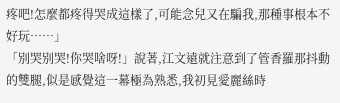疼吧!怎麼都疼得哭成這樣了,可能念兒又在騙我,那種事根本不好玩……」
「別哭別哭!你哭啥呀!」說著,江文遠就注意到了管香羅那抖動的雙腿,似是感覺這一幕極為熟悉,我初見愛麗絲時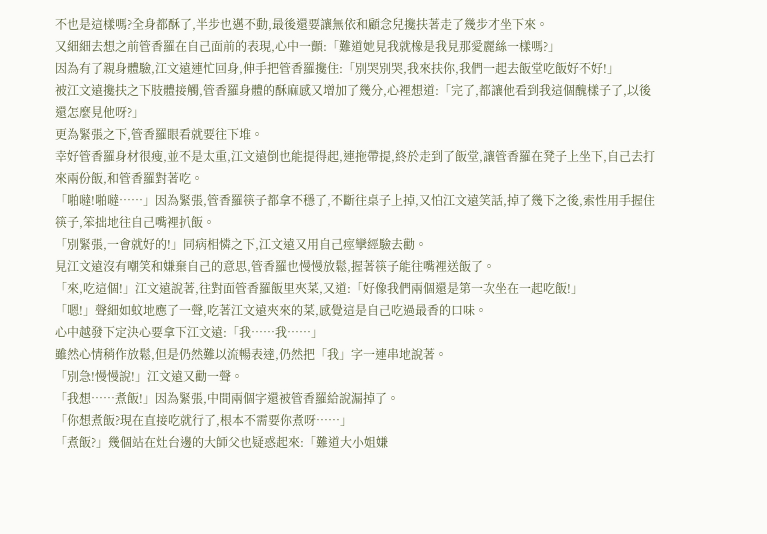不也是這樣嗎?全身都酥了,半步也邁不動,最後還要讓無依和顧念兒攙扶著走了幾步才坐下來。
又細細去想之前管香羅在自己面前的表現,心中一顫:「難道她見我就橡是我見那愛麗絲一樣嗎?」
因為有了親身體驗,江文遠連忙回身,伸手把管香羅攙住:「別哭別哭,我來扶你,我們一起去飯堂吃飯好不好!」
被江文遠攙扶之下肢體接觸,管香羅身體的酥麻感又增加了幾分,心裡想道:「完了,都讓他看到我這個醜樣子了,以後還怎麼見他呀?」
更為緊張之下,管香羅眼看就要往下堆。
幸好管香羅身材很瘦,並不是太重,江文遠倒也能提得起,連拖帶提,終於走到了飯堂,讓管香羅在凳子上坐下,自己去打來兩份飯,和管香羅對著吃。
「啪噠!啪噠……」因為緊張,管香羅筷子都拿不穩了,不斷往桌子上掉,又怕江文遠笑話,掉了幾下之後,索性用手握住筷子,笨拙地往自己嘴裡扒飯。
「別緊張,一會就好的!」同病相憐之下,江文遠又用自己痙攣經驗去勸。
見江文遠沒有嘲笑和嫌棄自己的意思,管香羅也慢慢放鬆,握著筷子能往嘴裡送飯了。
「來,吃這個!」江文遠說著,往對面管香羅飯里夾菜,又道:「好像我們兩個還是第一次坐在一起吃飯!」
「嗯!」聲細如蚊地應了一聲,吃著江文遠夾來的菜,感覺這是自己吃過最香的口味。
心中越發下定決心要拿下江文遠:「我……我……」
雖然心情稍作放鬆,但是仍然難以流暢表達,仍然把「我」字一連串地說著。
「別急!慢慢說!」江文遠又勸一聲。
「我想……煮飯!」因為緊張,中間兩個字還被管香羅給說漏掉了。
「你想煮飯?現在直接吃就行了,根本不需要你煮呀……」
「煮飯?」幾個站在灶台邊的大師父也疑惑起來:「難道大小姐嫌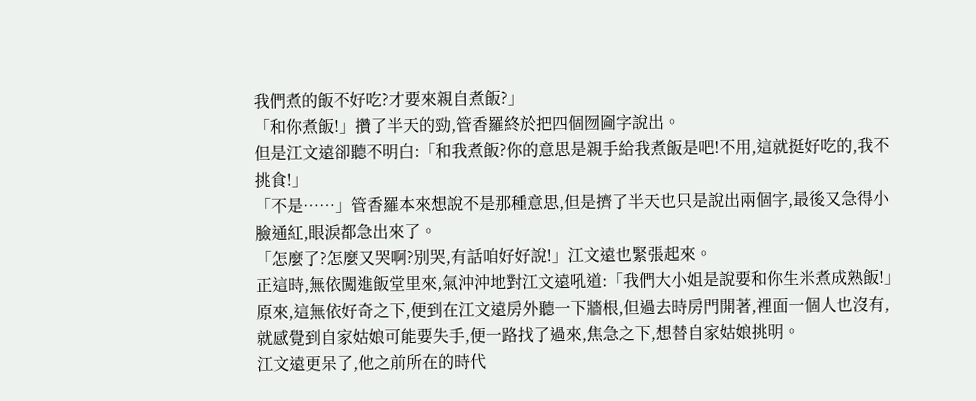我們煮的飯不好吃?才要來親自煮飯?」
「和你煮飯!」攢了半天的勁,管香羅終於把四個囫圇字說出。
但是江文遠卻聽不明白:「和我煮飯?你的意思是親手給我煮飯是吧!不用,這就挺好吃的,我不挑食!」
「不是……」管香羅本來想說不是那種意思,但是擠了半天也只是說出兩個字,最後又急得小臉通紅,眼淚都急出來了。
「怎麼了?怎麼又哭啊?別哭,有話咱好好說!」江文遠也緊張起來。
正這時,無依闖進飯堂里來,氣沖沖地對江文遠吼道:「我們大小姐是說要和你生米煮成熟飯!」
原來,這無依好奇之下,便到在江文遠房外聽一下牆根,但過去時房門開著,裡面一個人也沒有,就感覺到自家姑娘可能要失手,便一路找了過來,焦急之下,想替自家姑娘挑明。
江文遠更呆了,他之前所在的時代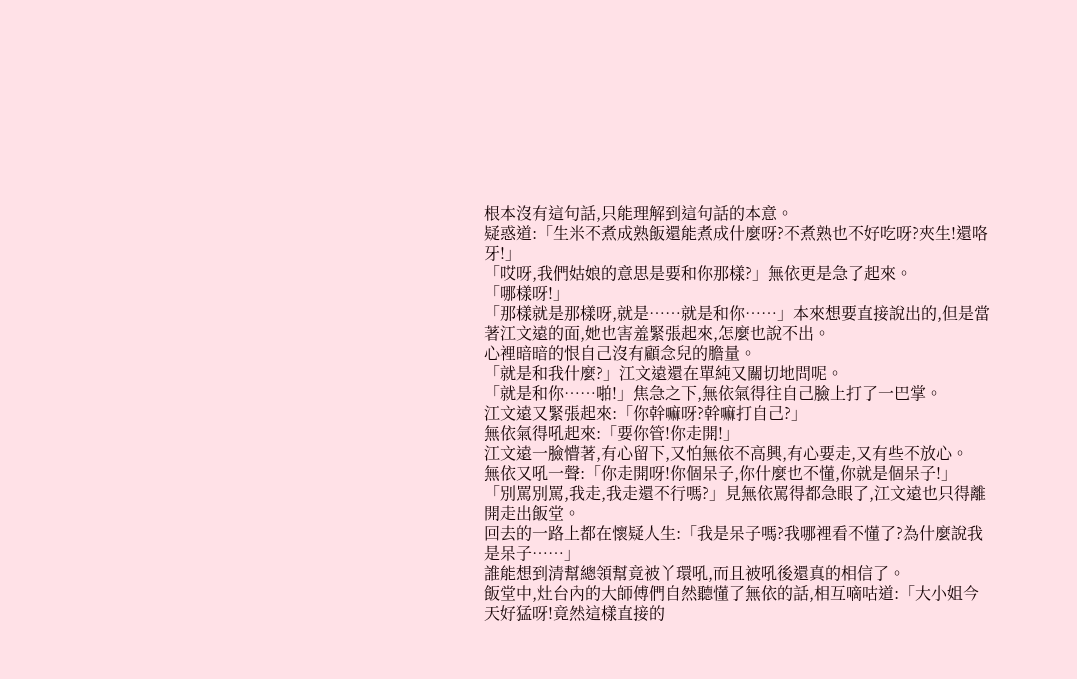根本沒有這句話,只能理解到這句話的本意。
疑惑道:「生米不煮成熟飯還能煮成什麼呀?不煮熟也不好吃呀?夾生!還咯牙!」
「哎呀,我們姑娘的意思是要和你那樣?」無依更是急了起來。
「哪樣呀!」
「那樣就是那樣呀,就是……就是和你……」本來想要直接說出的,但是當著江文遠的面,她也害羞緊張起來,怎麼也說不出。
心裡暗暗的恨自己沒有顧念兒的膽量。
「就是和我什麼?」江文遠還在單純又關切地問呢。
「就是和你……啪!」焦急之下,無依氣得往自己臉上打了一巴掌。
江文遠又緊張起來:「你幹嘛呀?幹嘛打自己?」
無依氣得吼起來:「要你管!你走開!」
江文遠一臉懵著,有心留下,又怕無依不高興,有心要走,又有些不放心。
無依又吼一聲:「你走開呀!你個呆子,你什麼也不懂,你就是個呆子!」
「別罵別罵,我走,我走還不行嗎?」見無依罵得都急眼了,江文遠也只得離開走出飯堂。
回去的一路上都在懷疑人生:「我是呆子嗎?我哪裡看不懂了?為什麼說我是呆子……」
誰能想到清幫總領幫竟被丫環吼,而且被吼後還真的相信了。
飯堂中,灶台內的大師傅們自然聽懂了無依的話,相互嘀咕道:「大小姐今天好猛呀!竟然這樣直接的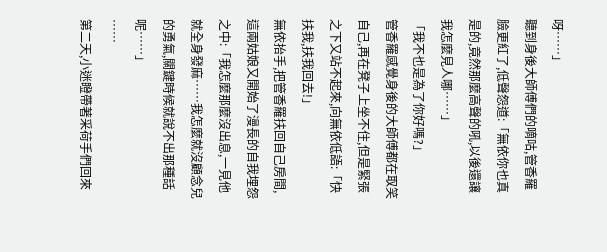呀……」
聽到身後大師傅們的嘀咕,管香羅臉更紅了,低聲怨道:「無依你也真是的,竟然那麼高聲的吼,以後還讓我怎麼見人哪……」
「我不也是為了你好嗎?」
管香羅感覺身後的大師傅都在取笑自己,再在凳子上坐不住,但是緊張之下又站不起來,向無依低語:「快扶我,扶我回去!」
無依抬手,把管香羅扶回自己房間,這兩姑娘又開始了漫長的自我埋怨之中:「我怎麼那麼沒出息,一見他就全身發麻……我怎麼就沒顧念兒的勇氣,關鍵時候就說不出那種話呢……」
……
第二天,小迷瞪帶著采荷手們回來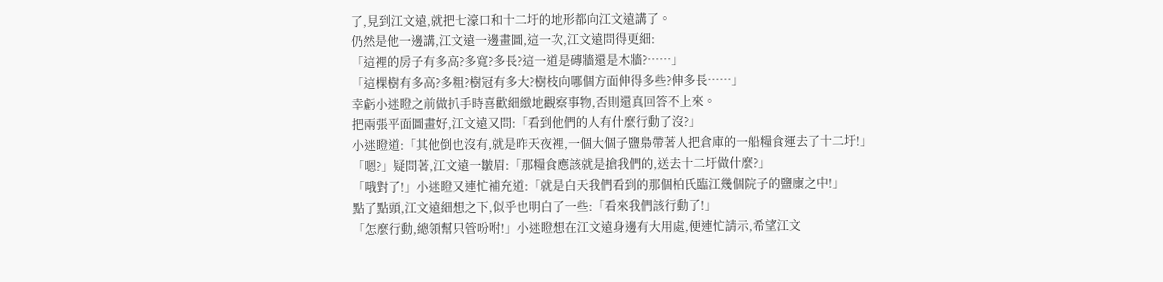了,見到江文遠,就把七濠口和十二圩的地形都向江文遠講了。
仍然是他一邊講,江文遠一邊畫圖,這一次,江文遠問得更細:
「這裡的房子有多高?多寬?多長?這一道是磚牆還是木牆?……」
「這棵樹有多高?多粗?樹冠有多大?樹枝向哪個方面伸得多些?伸多長……」
幸虧小迷瞪之前做扒手時喜歡細緻地觀察事物,否則還真回答不上來。
把兩張平面圖畫好,江文遠又問:「看到他們的人有什麼行動了沒?」
小迷瞪道:「其他倒也沒有,就是昨天夜裡,一個大個子鹽梟帶著人把倉庫的一船糧食運去了十二圩!」
「嗯?」疑問著,江文遠一皺眉:「那糧食應該就是搶我們的,送去十二圩做什麼?」
「哦對了!」小迷瞪又連忙補充道:「就是白天我們看到的那個柏氏臨江幾個院子的鹽廩之中!」
點了點頭,江文遠細想之下,似乎也明白了一些:「看來我們該行動了!」
「怎麼行動,總領幫只管吩咐!」小迷瞪想在江文遠身邊有大用處,便連忙請示,希望江文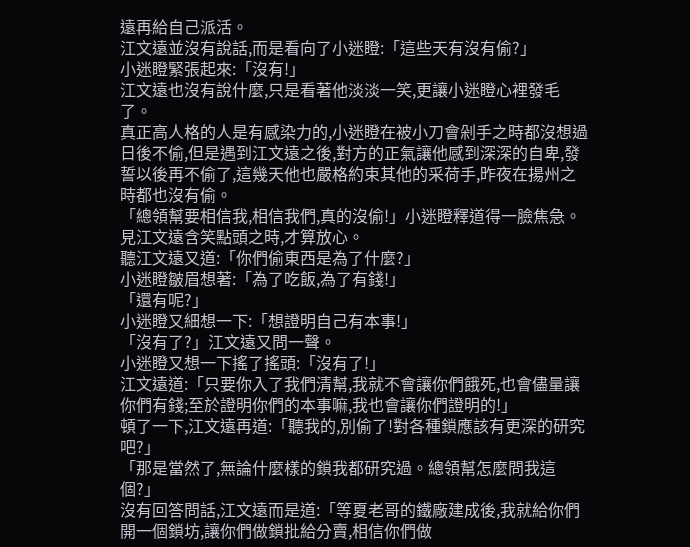遠再給自己派活。
江文遠並沒有說話,而是看向了小迷瞪:「這些天有沒有偷?」
小迷瞪緊張起來:「沒有!」
江文遠也沒有說什麼,只是看著他淡淡一笑,更讓小迷瞪心裡發毛了。
真正高人格的人是有感染力的,小迷瞪在被小刀會剁手之時都沒想過日後不偷,但是遇到江文遠之後,對方的正氣讓他感到深深的自卑,發誓以後再不偷了,這幾天他也嚴格約束其他的采荷手,昨夜在揚州之時都也沒有偷。
「總領幫要相信我,相信我們,真的沒偷!」小迷瞪釋道得一臉焦急。
見江文遠含笑點頭之時,才算放心。
聽江文遠又道:「你們偷東西是為了什麼?」
小迷瞪皺眉想著:「為了吃飯,為了有錢!」
「還有呢?」
小迷瞪又細想一下:「想證明自己有本事!」
「沒有了?」江文遠又問一聲。
小迷瞪又想一下搖了搖頭:「沒有了!」
江文遠道:「只要你入了我們清幫,我就不會讓你們餓死,也會儘量讓你們有錢;至於證明你們的本事嘛,我也會讓你們證明的!」
頓了一下,江文遠再道:「聽我的,別偷了!對各種鎖應該有更深的研究吧?」
「那是當然了,無論什麼樣的鎖我都研究過。總領幫怎麼問我這個?」
沒有回答問話,江文遠而是道:「等夏老哥的鐵廠建成後,我就給你們開一個鎖坊,讓你們做鎖批給分賣,相信你們做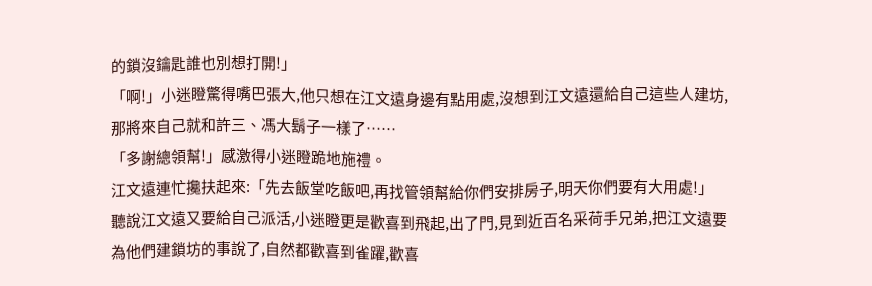的鎖沒鑰匙誰也別想打開!」
「啊!」小迷瞪驚得嘴巴張大,他只想在江文遠身邊有點用處,沒想到江文遠還給自己這些人建坊,那將來自己就和許三、馮大鬍子一樣了……
「多謝總領幫!」感激得小迷瞪跪地施禮。
江文遠連忙攙扶起來:「先去飯堂吃飯吧,再找管領幫給你們安排房子,明天你們要有大用處!」
聽說江文遠又要給自己派活,小迷瞪更是歡喜到飛起,出了門,見到近百名采荷手兄弟,把江文遠要為他們建鎖坊的事說了,自然都歡喜到雀躍,歡喜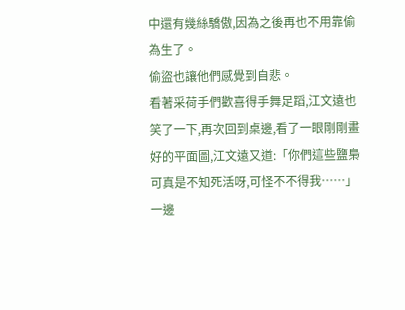中還有幾絲驕傲,因為之後再也不用靠偷為生了。
偷盜也讓他們感覺到自悲。
看著采荷手們歡喜得手舞足蹈,江文遠也笑了一下,再次回到桌邊,看了一眼剛剛畫好的平面圖,江文遠又道:「你們這些鹽梟可真是不知死活呀,可怪不不得我……」
一邊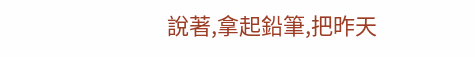說著,拿起鉛筆,把昨天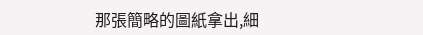那張簡略的圖紙拿出,細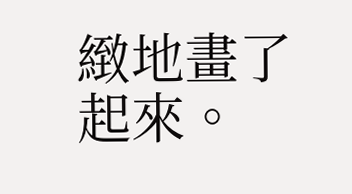緻地畫了起來。